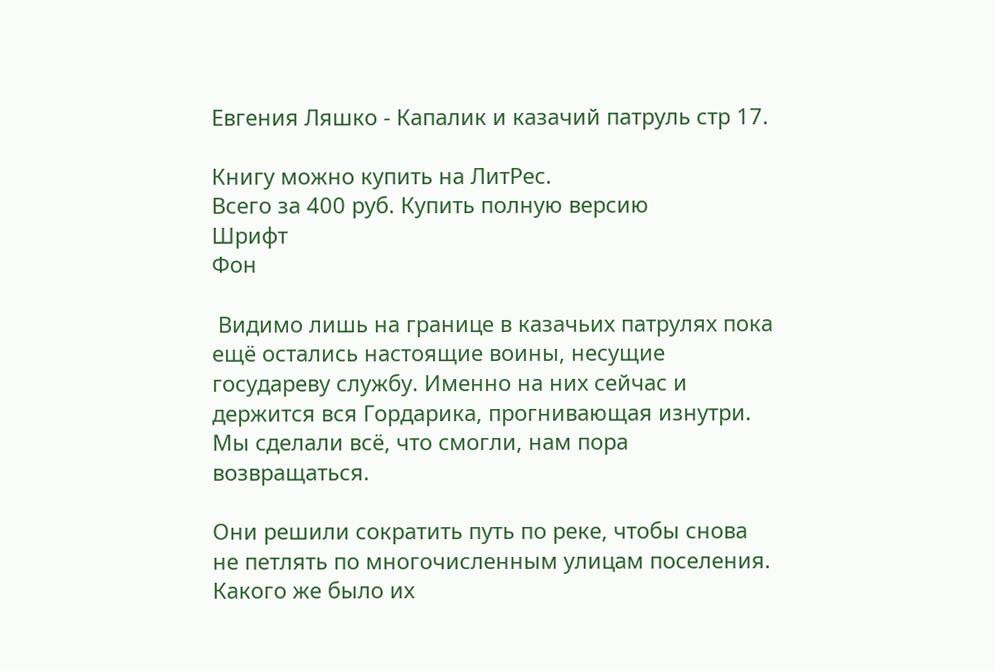Евгения Ляшко - Капалик и казачий патруль стр 17.

Книгу можно купить на ЛитРес.
Всего за 400 руб. Купить полную версию
Шрифт
Фон

 Видимо лишь на границе в казачьих патрулях пока ещё остались настоящие воины, несущие государеву службу. Именно на них сейчас и держится вся Гордарика, прогнивающая изнутри. Мы сделали всё, что смогли, нам пора возвращаться.

Они решили сократить путь по реке, чтобы снова не петлять по многочисленным улицам поселения. Какого же было их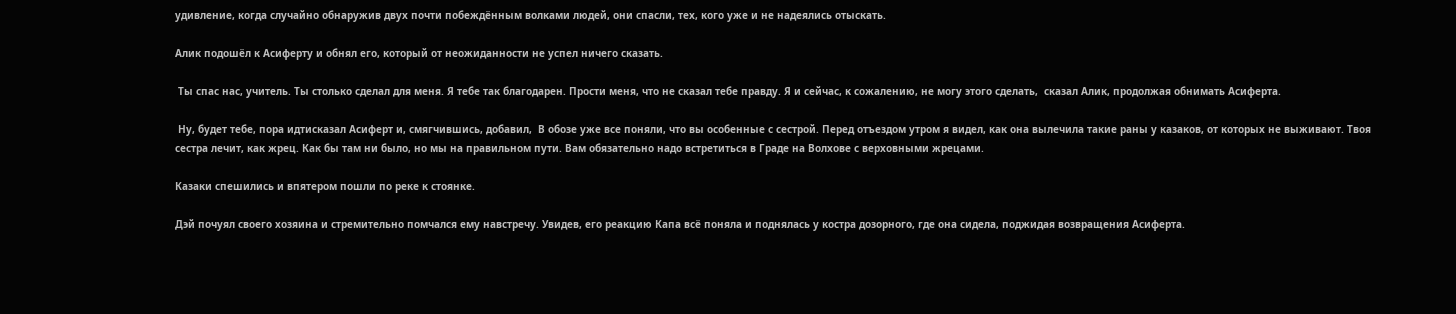удивление, когда случайно обнаружив двух почти побеждённым волками людей, они спасли, тех, кого уже и не надеялись отыскать.

Алик подошёл к Асиферту и обнял его, который от неожиданности не успел ничего сказать.

 Ты спас нас, учитель. Ты столько сделал для меня. Я тебе так благодарен. Прости меня, что не сказал тебе правду. Я и сейчас, к сожалению, не могу этого сделать,  сказал Алик, продолжая обнимать Асиферта.

 Ну, будет тебе, пора идтисказал Асиферт и, смягчившись, добавил,  В обозе уже все поняли, что вы особенные с сестрой. Перед отъездом утром я видел, как она вылечила такие раны у казаков, от которых не выживают. Твоя сестра лечит, как жрец. Как бы там ни было, но мы на правильном пути. Вам обязательно надо встретиться в Граде на Волхове с верховными жрецами.

Казаки спешились и впятером пошли по реке к стоянке.

Дэй почуял своего хозяина и стремительно помчался ему навстречу. Увидев, его реакцию Капа всё поняла и поднялась у костра дозорного, где она сидела, поджидая возвращения Асиферта.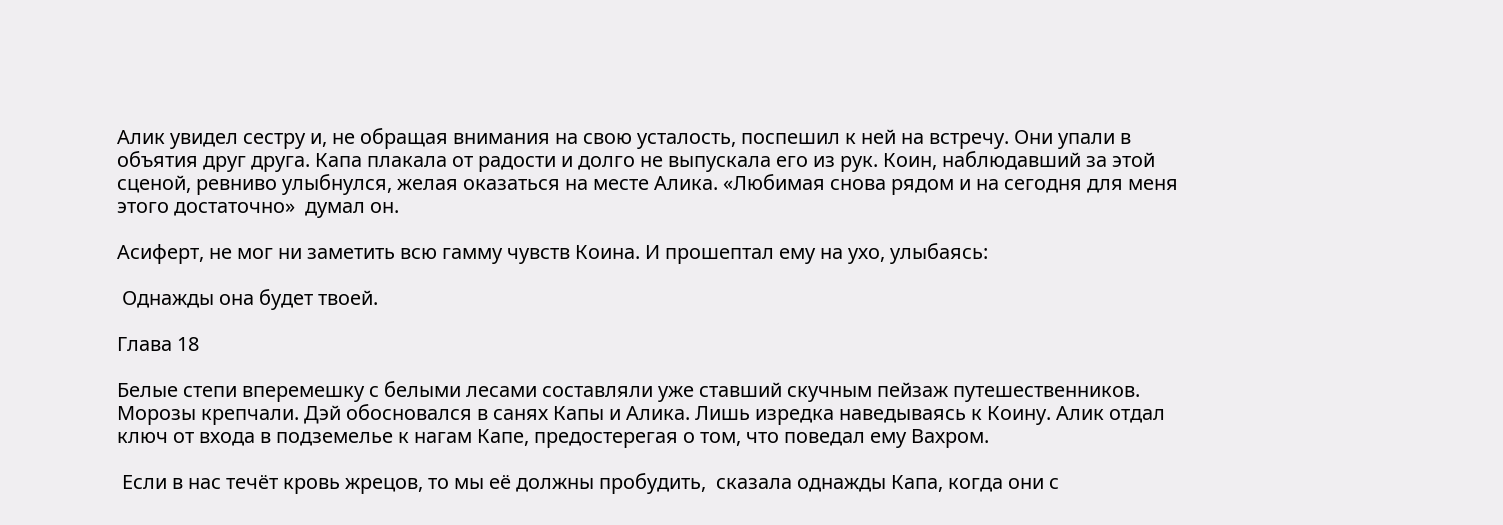Алик увидел сестру и, не обращая внимания на свою усталость, поспешил к ней на встречу. Они упали в объятия друг друга. Капа плакала от радости и долго не выпускала его из рук. Коин, наблюдавший за этой сценой, ревниво улыбнулся, желая оказаться на месте Алика. «Любимая снова рядом и на сегодня для меня этого достаточно»  думал он.

Асиферт, не мог ни заметить всю гамму чувств Коина. И прошептал ему на ухо, улыбаясь:

 Однажды она будет твоей.

Глава 18

Белые степи вперемешку с белыми лесами составляли уже ставший скучным пейзаж путешественников. Морозы крепчали. Дэй обосновался в санях Капы и Алика. Лишь изредка наведываясь к Коину. Алик отдал ключ от входа в подземелье к нагам Капе, предостерегая о том, что поведал ему Вахром.

 Если в нас течёт кровь жрецов, то мы её должны пробудить,  сказала однажды Капа, когда они с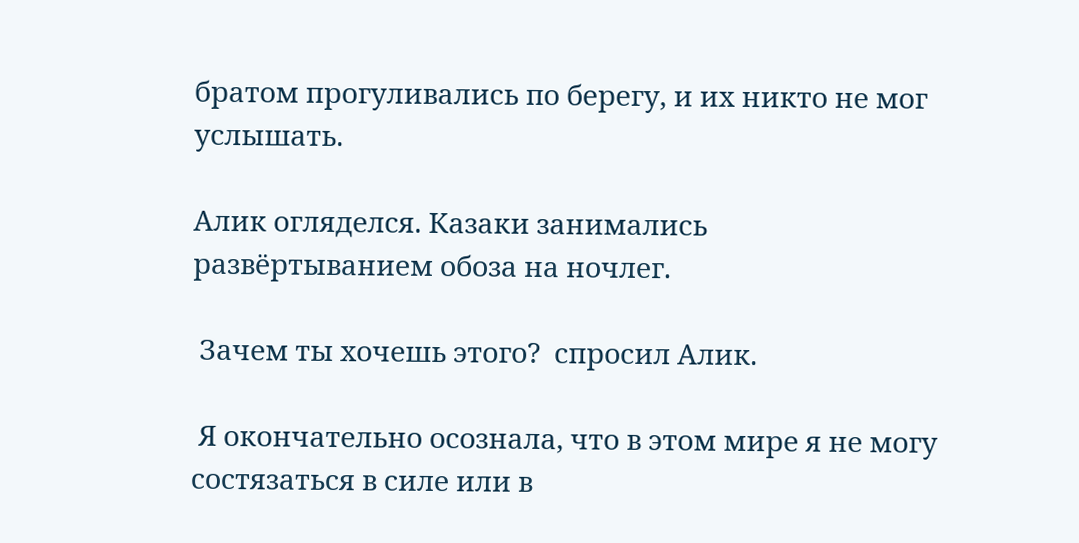братом прогуливались по берегу, и их никто не мог услышать.

Алик огляделся. Казаки занимались развёртыванием обоза на ночлег.

 Зачем ты хочешь этого?  спросил Алик.

 Я окончательно осознала, что в этом мире я не могу состязаться в силе или в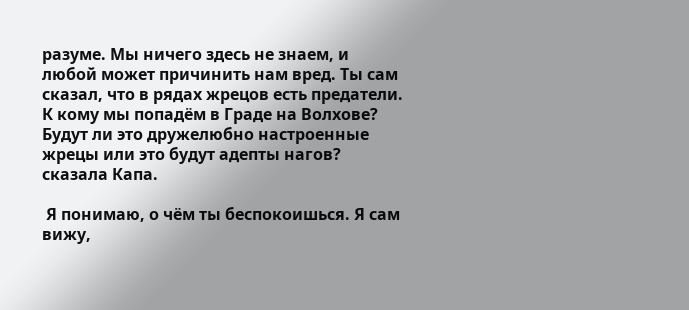разуме. Мы ничего здесь не знаем, и любой может причинить нам вред. Ты сам сказал, что в рядах жрецов есть предатели. К кому мы попадём в Граде на Волхове? Будут ли это дружелюбно настроенные жрецы или это будут адепты нагов?  сказала Капа.

 Я понимаю, о чём ты беспокоишься. Я сам вижу,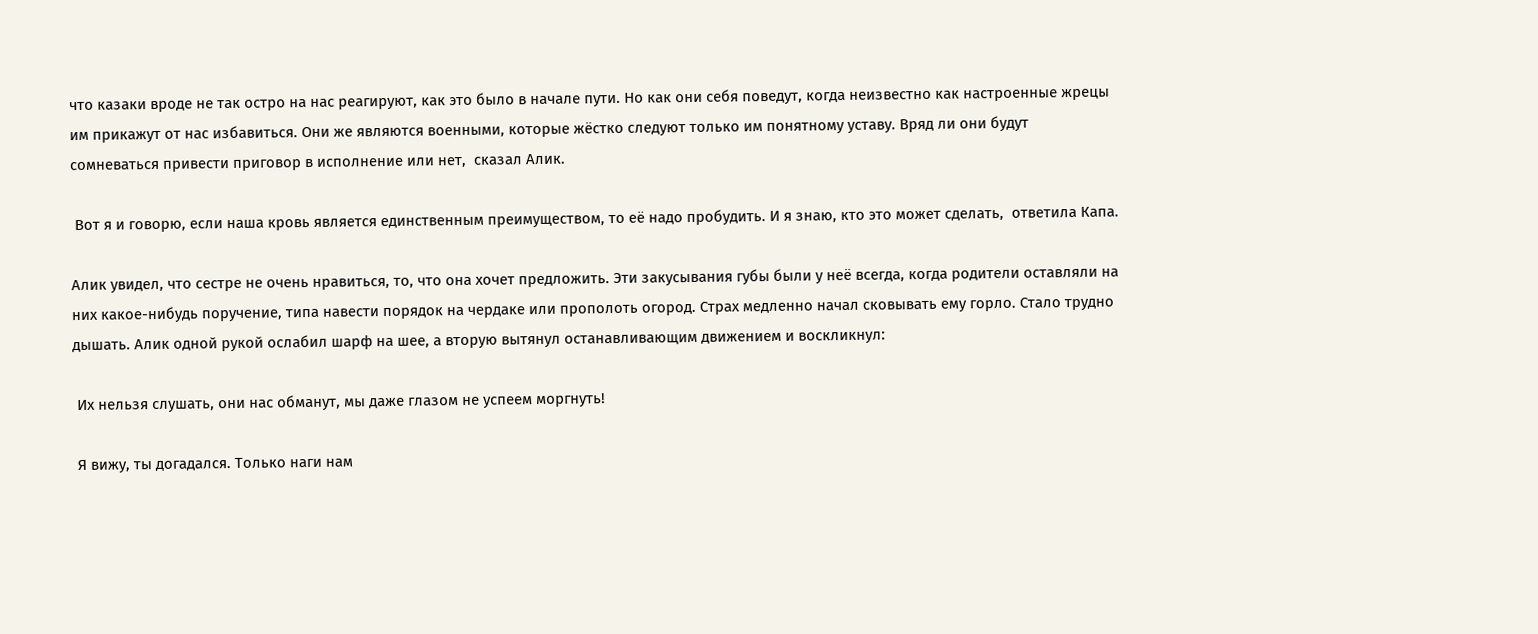что казаки вроде не так остро на нас реагируют, как это было в начале пути. Но как они себя поведут, когда неизвестно как настроенные жрецы им прикажут от нас избавиться. Они же являются военными, которые жёстко следуют только им понятному уставу. Вряд ли они будут сомневаться привести приговор в исполнение или нет,  сказал Алик.

 Вот я и говорю, если наша кровь является единственным преимуществом, то её надо пробудить. И я знаю, кто это может сделать,  ответила Капа.

Алик увидел, что сестре не очень нравиться, то, что она хочет предложить. Эти закусывания губы были у неё всегда, когда родители оставляли на них какое-нибудь поручение, типа навести порядок на чердаке или прополоть огород. Страх медленно начал сковывать ему горло. Стало трудно дышать. Алик одной рукой ослабил шарф на шее, а вторую вытянул останавливающим движением и воскликнул:

 Их нельзя слушать, они нас обманут, мы даже глазом не успеем моргнуть!

 Я вижу, ты догадался. Только наги нам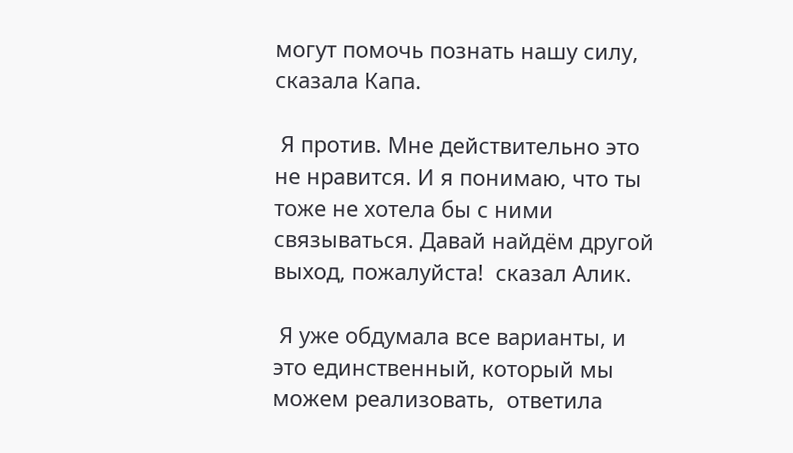могут помочь познать нашу силу,  сказала Капа.

 Я против. Мне действительно это не нравится. И я понимаю, что ты тоже не хотела бы с ними связываться. Давай найдём другой выход, пожалуйста!  сказал Алик.

 Я уже обдумала все варианты, и это единственный, который мы можем реализовать,  ответила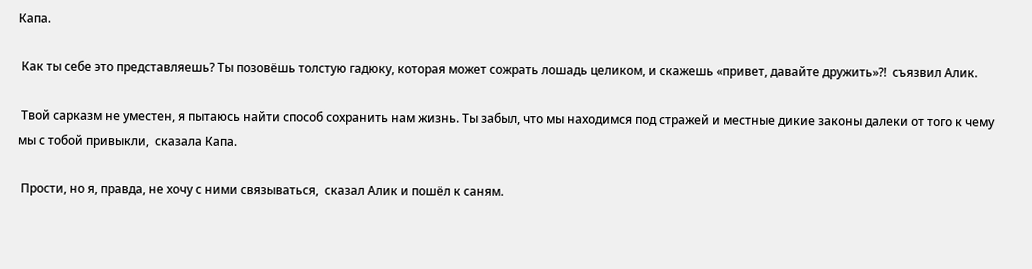Капа.

 Как ты себе это представляешь? Ты позовёшь толстую гадюку, которая может сожрать лошадь целиком, и скажешь «привет, давайте дружить»?!  съязвил Алик.

 Твой сарказм не уместен, я пытаюсь найти способ сохранить нам жизнь. Ты забыл, что мы находимся под стражей и местные дикие законы далеки от того к чему мы с тобой привыкли,  сказала Капа.

 Прости, но я, правда, не хочу с ними связываться,  сказал Алик и пошёл к саням.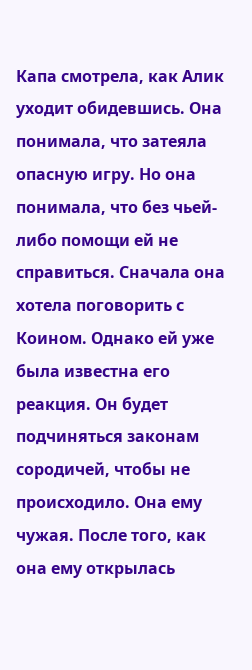Капа смотрела, как Алик уходит обидевшись. Она понимала, что затеяла опасную игру. Но она понимала, что без чьей-либо помощи ей не справиться. Сначала она хотела поговорить с Коином. Однако ей уже была известна его реакция. Он будет подчиняться законам сородичей, чтобы не происходило. Она ему чужая. После того, как она ему открылась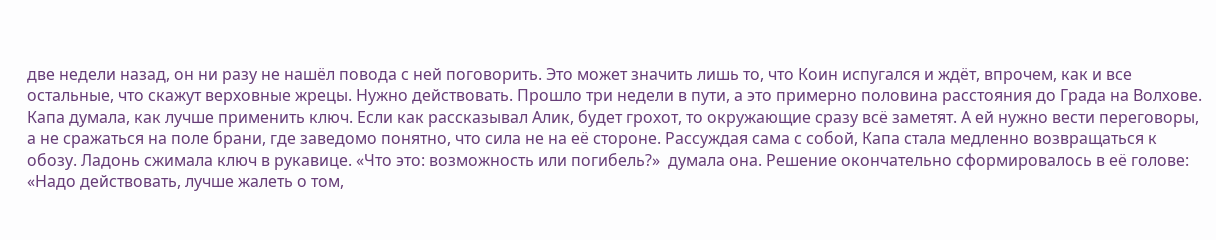две недели назад, он ни разу не нашёл повода с ней поговорить. Это может значить лишь то, что Коин испугался и ждёт, впрочем, как и все остальные, что скажут верховные жрецы. Нужно действовать. Прошло три недели в пути, а это примерно половина расстояния до Града на Волхове. Капа думала, как лучше применить ключ. Если как рассказывал Алик, будет грохот, то окружающие сразу всё заметят. А ей нужно вести переговоры, а не сражаться на поле брани, где заведомо понятно, что сила не на её стороне. Рассуждая сама с собой, Капа стала медленно возвращаться к обозу. Ладонь сжимала ключ в рукавице. «Что это: возможность или погибель?»  думала она. Решение окончательно сформировалось в её голове: «Надо действовать, лучше жалеть о том,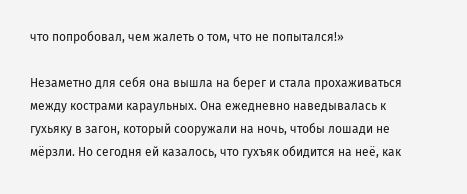что попробовал, чем жалеть о том, что не попытался!»

Незаметно для себя она вышла на берег и стала прохаживаться между кострами караульных. Она ежедневно наведывалась к гухьяку в загон, который сооружали на ночь, чтобы лошади не мёрзли. Но сегодня ей казалось, что гухъяк обидится на неё, как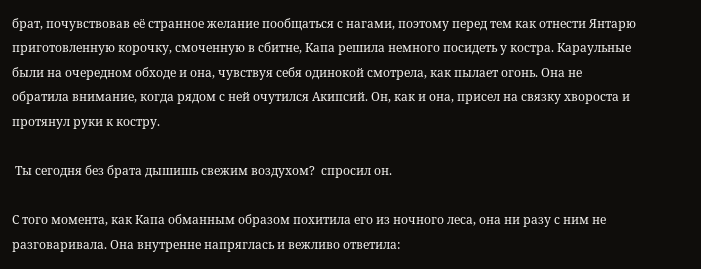брат, почувствовав её странное желание пообщаться с нагами, поэтому перед тем как отнести Янтарю приготовленную корочку, смоченную в сбитне, Капа решила немного посидеть у костра. Караульные были на очередном обходе и она, чувствуя себя одинокой смотрела, как пылает огонь. Она не обратила внимание, когда рядом с ней очутился Акипсий. Он, как и она, присел на связку хвороста и протянул руки к костру.

 Ты сегодня без брата дышишь свежим воздухом?  спросил он.

С того момента, как Капа обманным образом похитила его из ночного леса, она ни разу с ним не разговаривала. Она внутренне напряглась и вежливо ответила: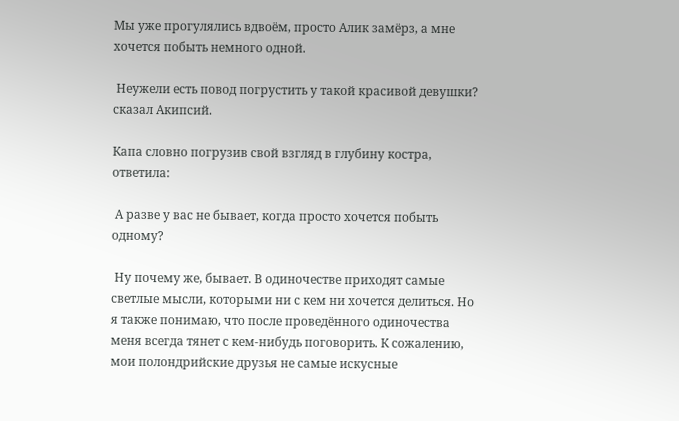Мы уже прогулялись вдвоём, просто Алик замёрз, а мне хочется побыть немного одной.

 Неужели есть повод погрустить у такой красивой девушки?  сказал Акипсий.

Капа словно погрузив свой взгляд в глубину костра, ответила:

 А разве у вас не бывает, когда просто хочется побыть одному?

 Ну почему же, бывает. В одиночестве приходят самые светлые мысли, которыми ни с кем ни хочется делиться. Но я также понимаю, что после проведённого одиночества меня всегда тянет с кем-нибудь поговорить. К сожалению, мои полондрийские друзья не самые искусные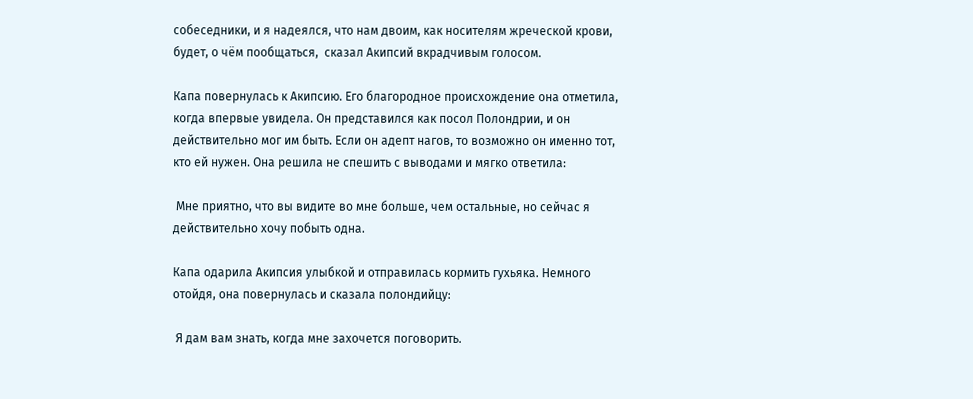собеседники, и я надеялся, что нам двоим, как носителям жреческой крови, будет, о чём пообщаться,  сказал Акипсий вкрадчивым голосом.

Капа повернулась к Акипсию. Его благородное происхождение она отметила, когда впервые увидела. Он представился как посол Полондрии, и он действительно мог им быть. Если он адепт нагов, то возможно он именно тот, кто ей нужен. Она решила не спешить с выводами и мягко ответила:

 Мне приятно, что вы видите во мне больше, чем остальные, но сейчас я действительно хочу побыть одна.

Капа одарила Акипсия улыбкой и отправилась кормить гухьяка. Немного отойдя, она повернулась и сказала полондийцу:

 Я дам вам знать, когда мне захочется поговорить.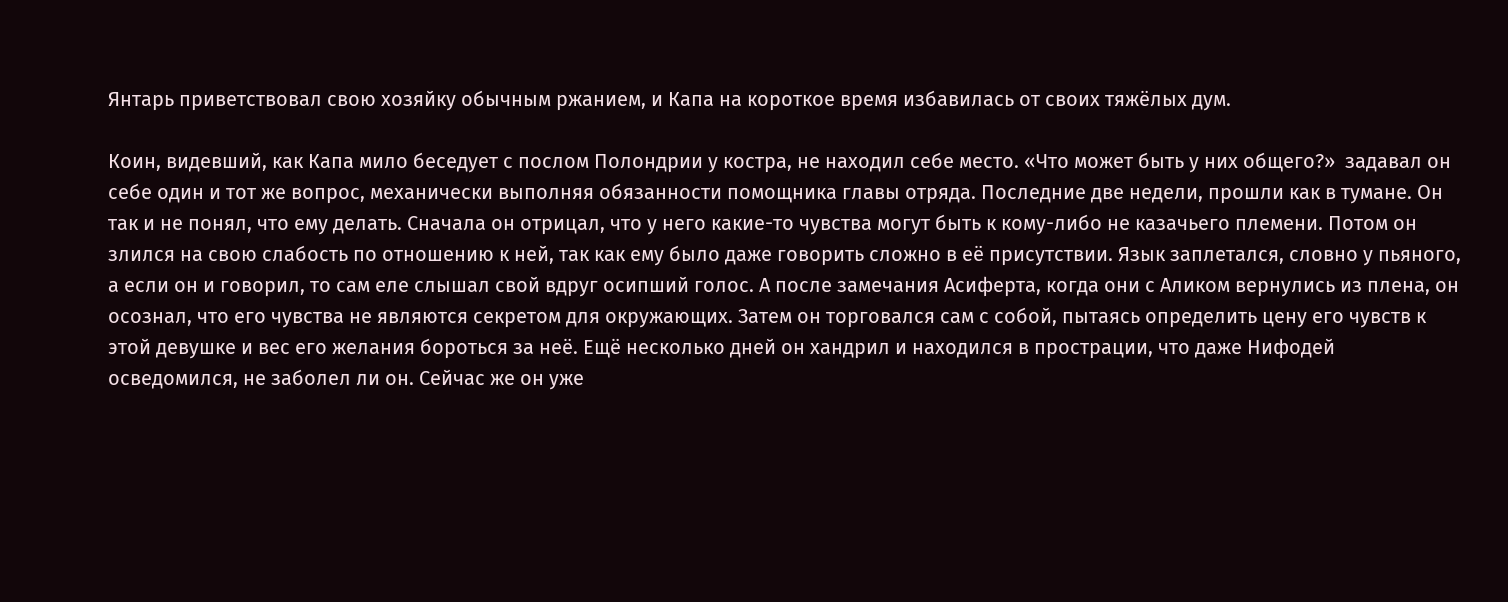Янтарь приветствовал свою хозяйку обычным ржанием, и Капа на короткое время избавилась от своих тяжёлых дум.

Коин, видевший, как Капа мило беседует с послом Полондрии у костра, не находил себе место. «Что может быть у них общего?»  задавал он себе один и тот же вопрос, механически выполняя обязанности помощника главы отряда. Последние две недели, прошли как в тумане. Он так и не понял, что ему делать. Сначала он отрицал, что у него какие-то чувства могут быть к кому-либо не казачьего племени. Потом он злился на свою слабость по отношению к ней, так как ему было даже говорить сложно в её присутствии. Язык заплетался, словно у пьяного, а если он и говорил, то сам еле слышал свой вдруг осипший голос. А после замечания Асиферта, когда они с Аликом вернулись из плена, он осознал, что его чувства не являются секретом для окружающих. Затем он торговался сам с собой, пытаясь определить цену его чувств к этой девушке и вес его желания бороться за неё. Ещё несколько дней он хандрил и находился в прострации, что даже Нифодей осведомился, не заболел ли он. Сейчас же он уже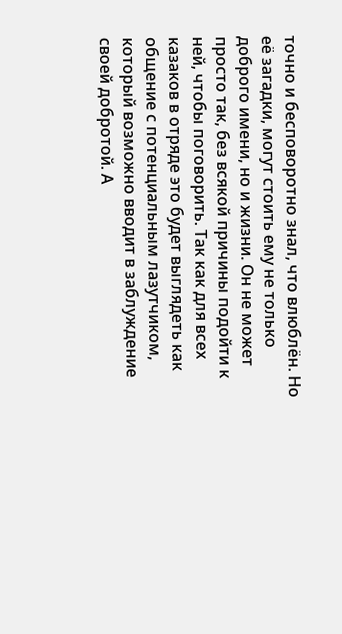точно и бесповоротно знал, что влюблён. Но её загадки, могут стоить ему не только доброго имени, но и жизни. Он не может просто так, без всякой причины подойти к ней, чтобы поговорить. Так как для всех казаков в отряде это будет выглядеть как общение с потенциальным лазутчиком, который возможно вводит в заблуждение своей добротой. А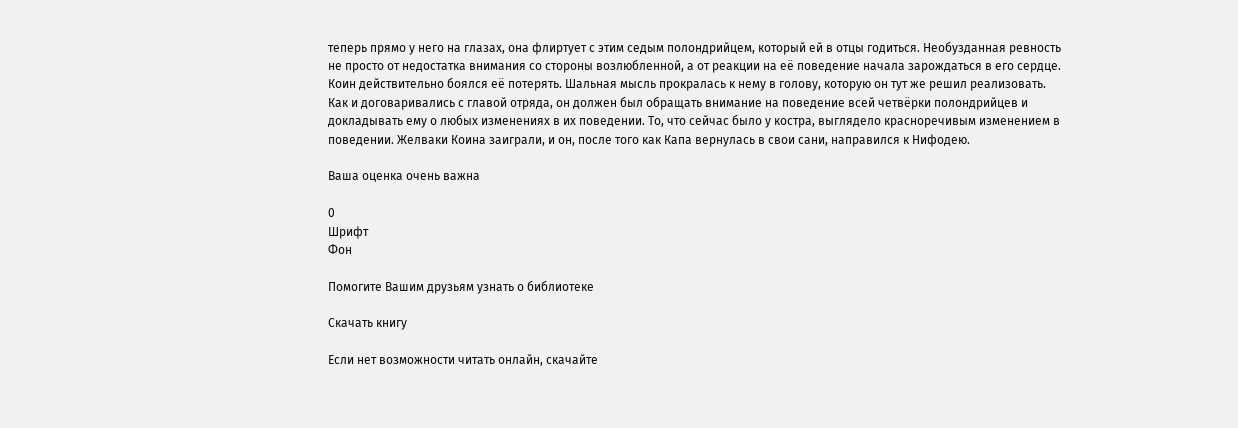теперь прямо у него на глазах, она флиртует с этим седым полондрийцем, который ей в отцы годиться. Необузданная ревность не просто от недостатка внимания со стороны возлюбленной, а от реакции на её поведение начала зарождаться в его сердце. Коин действительно боялся её потерять. Шальная мысль прокралась к нему в голову, которую он тут же решил реализовать. Как и договаривались с главой отряда, он должен был обращать внимание на поведение всей четвёрки полондрийцев и докладывать ему о любых изменениях в их поведении. То, что сейчас было у костра, выглядело красноречивым изменением в поведении. Желваки Коина заиграли, и он, после того как Капа вернулась в свои сани, направился к Нифодею.

Ваша оценка очень важна

0
Шрифт
Фон

Помогите Вашим друзьям узнать о библиотеке

Скачать книгу

Если нет возможности читать онлайн, скачайте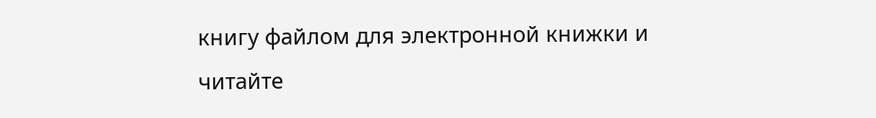книгу файлом для электронной книжки и читайте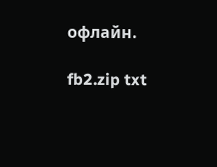офлайн.

fb2.zip txt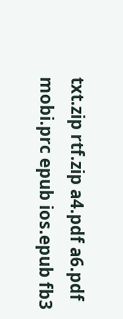txt.zip rtf.zip a4.pdf a6.pdf mobi.prc epub ios.epub fb3